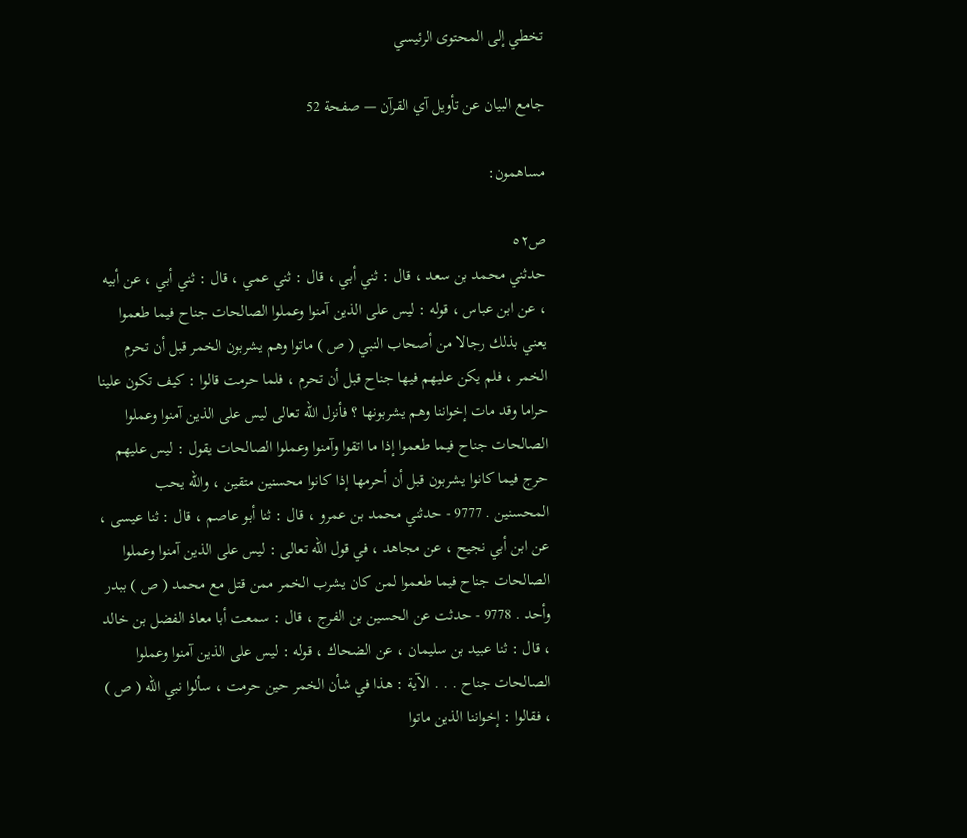تخطي إلى المحتوى الرئيسي

جامع البيان عن تأويل آي القرآن — صفحة 52

مساهمون:

ص٥٢
حدثني محمد بن سعد ، قال : ثني أبي ، قال : ثني عمي ، قال : ثني أبي ، عن أبيه ، عن ابن عباس ، قوله : ليس على الذين آمنوا وعملوا الصالحات جناح فيما طعموا يعني بذلك رجالا من أصحاب النبي ( ص ) ماتوا وهم يشربون الخمر قبل أن تحرم الخمر ، فلم يكن عليهم فيها جناح قبل أن تحرم ، فلما حرمت قالوا : كيف تكون علينا حراما وقد مات إخواننا وهم يشربونها ؟ فأنزل الله تعالى ليس على الذين آمنوا وعملوا الصالحات جناح فيما طعموا إذا ما اتقوا وآمنوا وعملوا الصالحات يقول : ليس عليهم حرج فيما كانوا يشربون قبل أن أحرمها إذا كانوا محسنين متقين ، والله يحب المحسنين . 9777 - حدثني محمد بن عمرو ، قال : ثنا أبو عاصم ، قال : ثنا عيسى ، عن ابن أبي نجيح ، عن مجاهد ، في قول الله تعالى : ليس على الذين آمنوا وعملوا الصالحات جناح فيما طعموا لمن كان يشرب الخمر ممن قتل مع محمد ( ص ) ببدر وأحد . 9778 - حدثت عن الحسين بن الفرج ، قال : سمعت أبا معاذ الفضل بن خالد ، قال : ثنا عبيد بن سليمان ، عن الضحاك ، قوله : ليس على الذين آمنوا وعملوا الصالحات جناح . . . الآية : هذا في شأن الخمر حين حرمت ، سألوا نبي الله ( ص ) ، فقالوا : إخواننا الذين ماتوا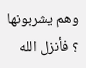وهم يشربونها ؟ فأنزل الله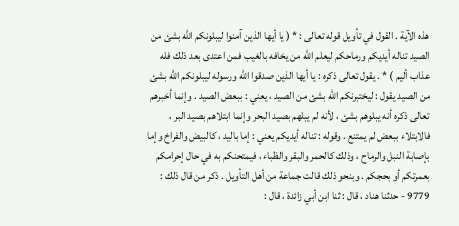هذه الآية . القول في تأويل قوله تعالى : * ( يا أيها الذين آمنوا ليبلونكم الله بشئ من الصيد تناله أيديكم ورماحكم ليعلم الله من يخافه بالغيب فمن اعتدى بعد ذلك فله عذاب أليم ) * . يقول تعالى ذكره : يا أيها الذين صدقوا الله ورسوله ليبلونكم الله بشئ من الصيد يقول : ليختبرنكم الله بشئ من الصيد ، يعني : ببعض الصيد . وإنما أخبرهم تعالى ذكره أنه يبلوهم بشئ ، لأنه لم يبلهم بصيد البحر وإنما ابتلاهم بصيد البر ، فالابتلاء ببعض لم يمتنع . وقوله : تناله أيديكم يعني : إما باليد ، كالبيض والفراخ وإما بإصابة النبل والرماح ، وذلك كالحمر والبقر والظباء ، فيمتحنكم به في حال إحرامكم بعمرتكم أو بحجكم . وبنحو ذلك قالت جماعة من أهل التأويل . ذكر من قال ذلك : 9779 - حدثنا هناد ، قال : ثنا ابن أبي زائدة ، قال :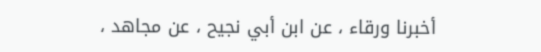أخبرنا ورقاء ، عن ابن أبي نجيح ، عن مجاهد ،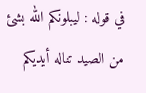في قوله : ليبلونكم الله بشئ من الصيد تناله أيديكم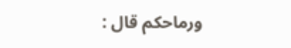ورماحكم قال :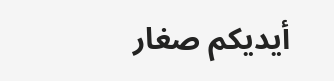أيديكم صغار